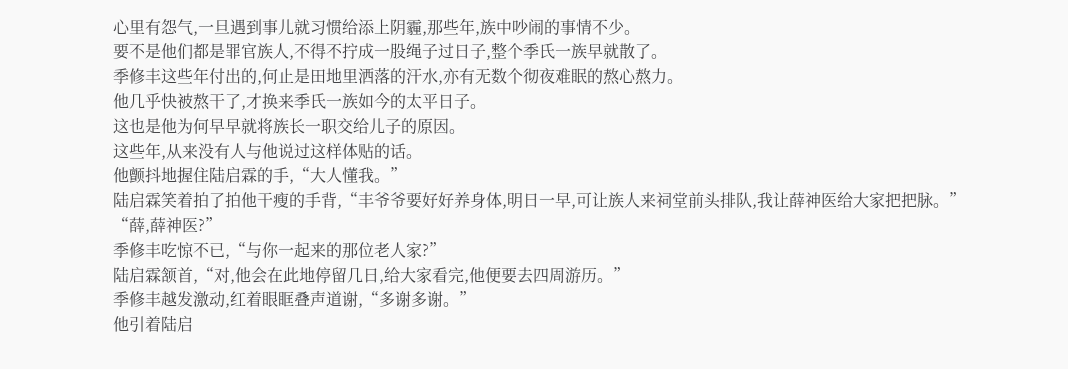心里有怨气,一旦遇到事儿就习惯给添上阴霾,那些年,族中吵闹的事情不少。
要不是他们都是罪官族人,不得不拧成一股绳子过日子,整个季氏一族早就散了。
季修丰这些年付出的,何止是田地里洒落的汗水,亦有无数个彻夜难眠的熬心熬力。
他几乎快被熬干了,才换来季氏一族如今的太平日子。
这也是他为何早早就将族长一职交给儿子的原因。
这些年,从来没有人与他说过这样体贴的话。
他颤抖地握住陆启霖的手,“大人懂我。”
陆启霖笑着拍了拍他干瘦的手背,“丰爷爷要好好养身体,明日一早,可让族人来祠堂前头排队,我让薛神医给大家把把脉。”
“薛,薛神医?”
季修丰吃惊不已,“与你一起来的那位老人家?”
陆启霖颔首,“对,他会在此地停留几日,给大家看完,他便要去四周游历。”
季修丰越发激动,红着眼眶叠声道谢,“多谢多谢。”
他引着陆启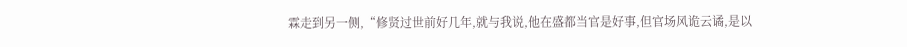霖走到另一侧,“修贤过世前好几年,就与我说,他在盛都当官是好事,但官场风诡云谲,是以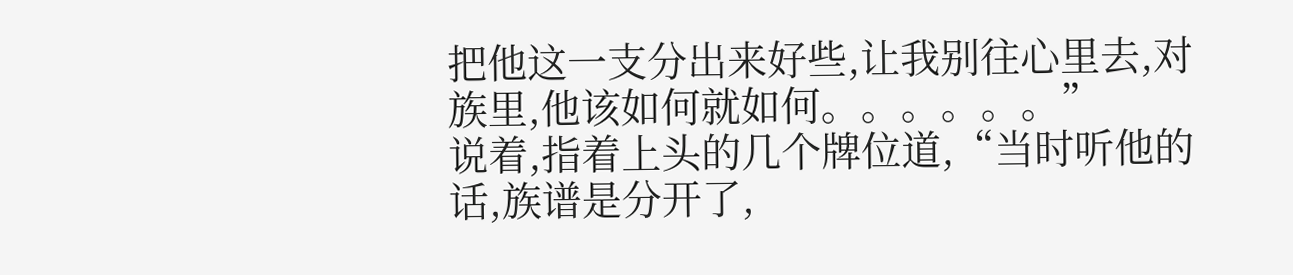把他这一支分出来好些,让我别往心里去,对族里,他该如何就如何。。。。。。”
说着,指着上头的几个牌位道,“当时听他的话,族谱是分开了,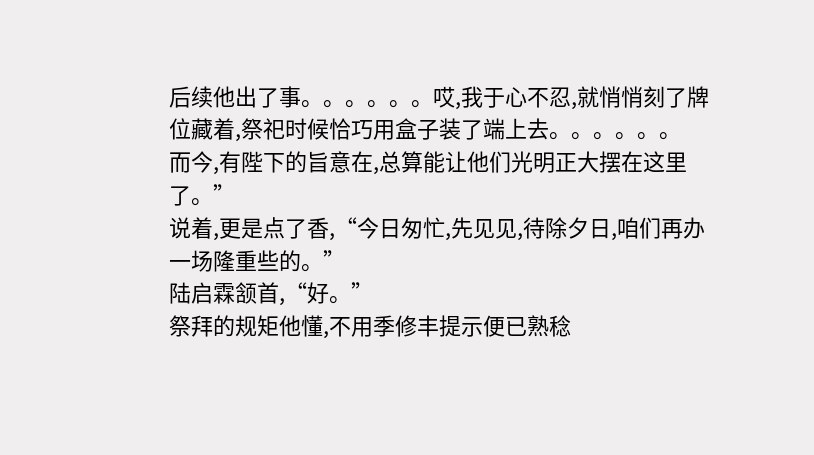后续他出了事。。。。。。哎,我于心不忍,就悄悄刻了牌位藏着,祭祀时候恰巧用盒子装了端上去。。。。。。
而今,有陛下的旨意在,总算能让他们光明正大摆在这里了。”
说着,更是点了香,“今日匆忙,先见见,待除夕日,咱们再办一场隆重些的。”
陆启霖颔首,“好。”
祭拜的规矩他懂,不用季修丰提示便已熟稔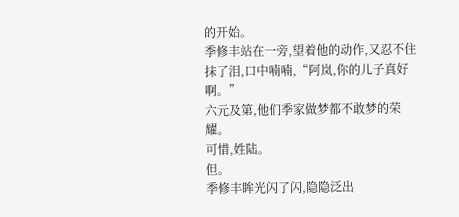的开始。
季修丰站在一旁,望着他的动作,又忍不住抹了泪,口中喃喃,“阿岚,你的儿子真好啊。”
六元及第,他们季家做梦都不敢梦的荣耀。
可惜,姓陆。
但。
季修丰眸光闪了闪,隐隐泛出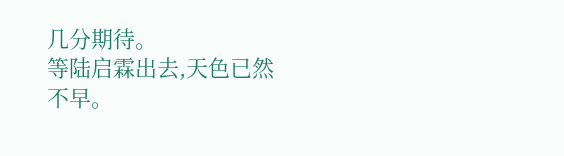几分期待。
等陆启霖出去,天色已然不早。